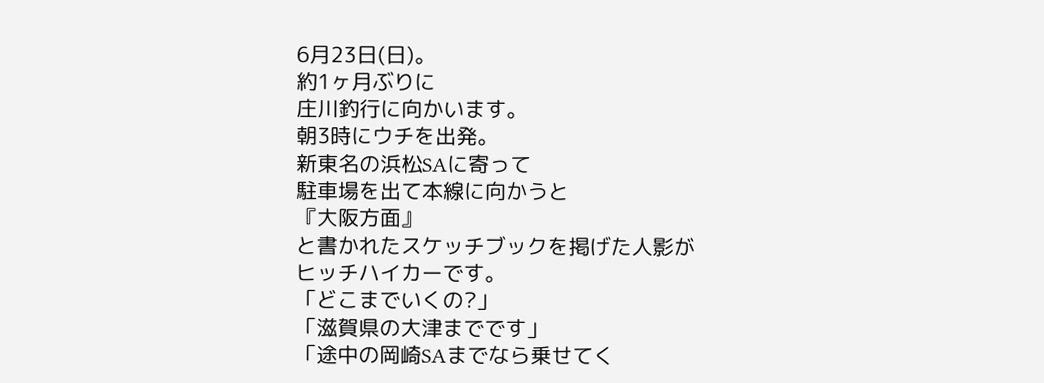6月23日(日)。
約1ヶ月ぶりに
庄川釣行に向かいます。
朝3時にウチを出発。
新東名の浜松SAに寄って
駐車場を出て本線に向かうと
『大阪方面』
と書かれたスケッチブックを掲げた人影が
ヒッチハイカーです。
「どこまでいくの?」
「滋賀県の大津までです」
「途中の岡崎SAまでなら乗せてく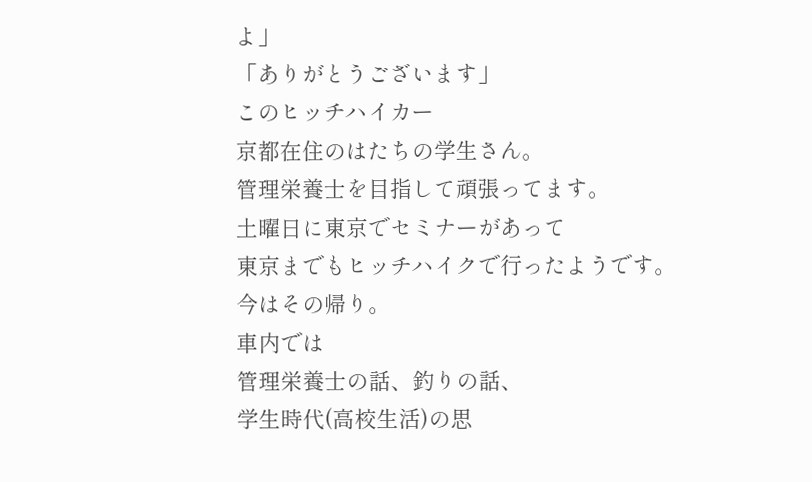よ」
「ありがとうございます」
このヒッチハイカー
京都在住のはたちの学生さん。
管理栄養士を目指して頑張ってます。
土曜日に東京でセミナーがあって
東京までもヒッチハイクで行ったようです。
今はその帰り。
車内では
管理栄養士の話、釣りの話、
学生時代(高校生活)の思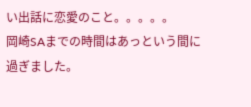い出話に恋愛のこと。。。。。
岡崎SAまでの時間はあっという間に過ぎました。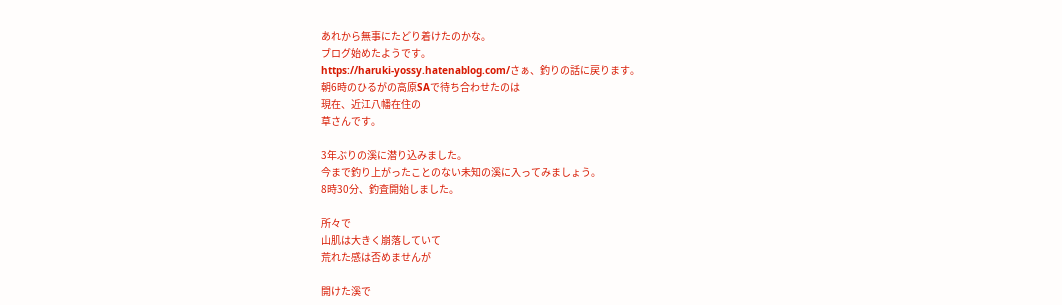あれから無事にたどり着けたのかな。
ブログ始めたようです。
https://haruki-yossy.hatenablog.com/さぁ、釣りの話に戻ります。
朝6時のひるがの高原SAで待ち合わせたのは
現在、近江八幡在住の
草さんです。

3年ぶりの溪に潜り込みました。
今まで釣り上がったことのない未知の溪に入ってみましょう。
8時30分、釣査開始しました。

所々で
山肌は大きく崩落していて
荒れた感は否めませんが

開けた溪で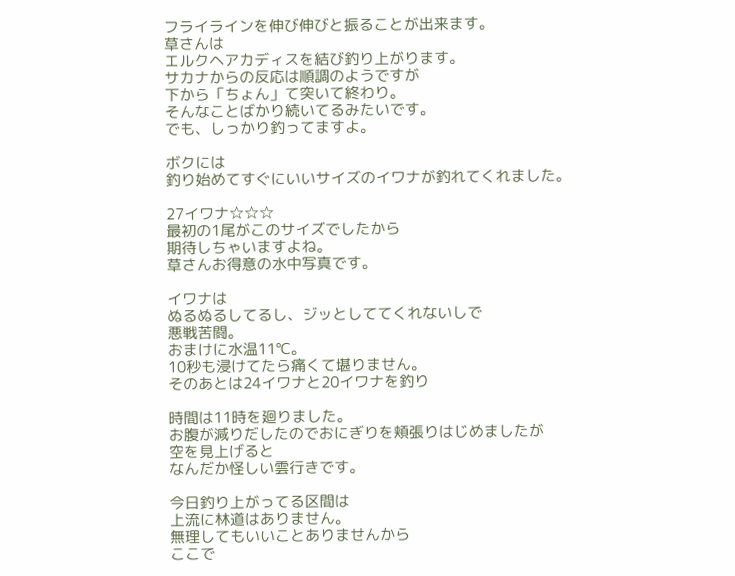フライラインを伸び伸びと振ることが出来ます。
草さんは
エルクヘアカディスを結び釣り上がります。
サカナからの反応は順調のようですが
下から「ちょん」て突いて終わり。
そんなことばかり続いてるみたいです。
でも、しっかり釣ってますよ。

ボクには
釣り始めてすぐにいいサイズのイワナが釣れてくれました。

27イワナ☆☆☆
最初の1尾がこのサイズでしたから
期待しちゃいますよね。
草さんお得意の水中写真です。

イワナは
ぬるぬるしてるし、ジッとしててくれないしで
悪戦苦闘。
おまけに水温11℃。
10秒も浸けてたら痛くて堪りません。
そのあとは24イワナと20イワナを釣り

時間は11時を廻りました。
お腹が減りだしたのでおにぎりを頬張りはじめましたが
空を見上げると
なんだか怪しい雲行きです。

今日釣り上がってる区間は
上流に林道はありません。
無理してもいいことありませんから
ここで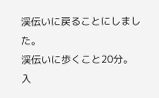渓伝いに戻ることにしました。
渓伝いに歩くこと20分。
入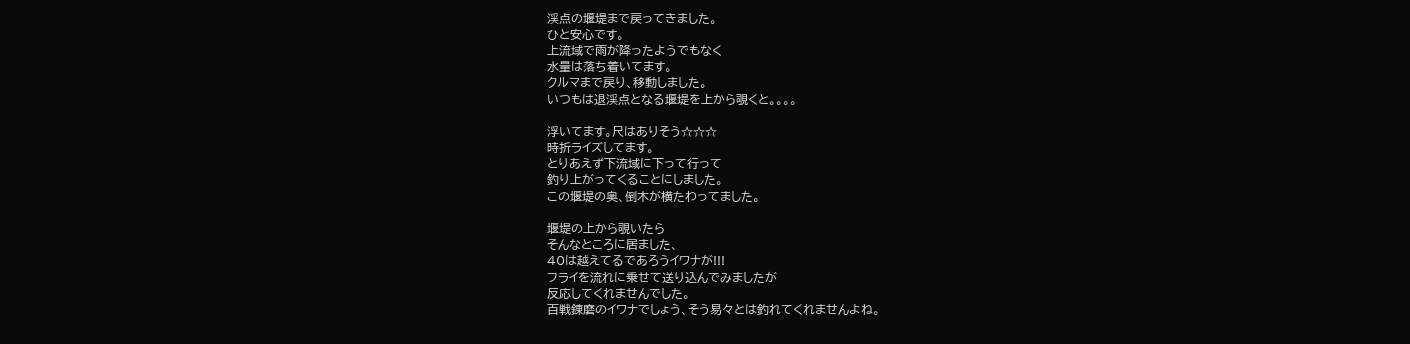渓点の堰堤まで戻ってきました。
ひと安心です。
上流域で雨が降ったようでもなく
水量は落ち着いてます。
クルマまで戻り、移動しました。
いつもは退渓点となる堰堤を上から覗くと。。。。

浮いてます。尺はありそう☆☆☆
時折ライズしてます。
とりあえず下流域に下って行って
釣り上がってくることにしました。
この堰堤の奥、倒木が横たわってました。

堰堤の上から覗いたら
そんなところに居ました、
40は越えてるであろうイワナが!!!
フライを流れに乗せて送り込んでみましたが
反応してくれませんでした。
百戦錬磨のイワナでしょう、そう易々とは釣れてくれませんよね。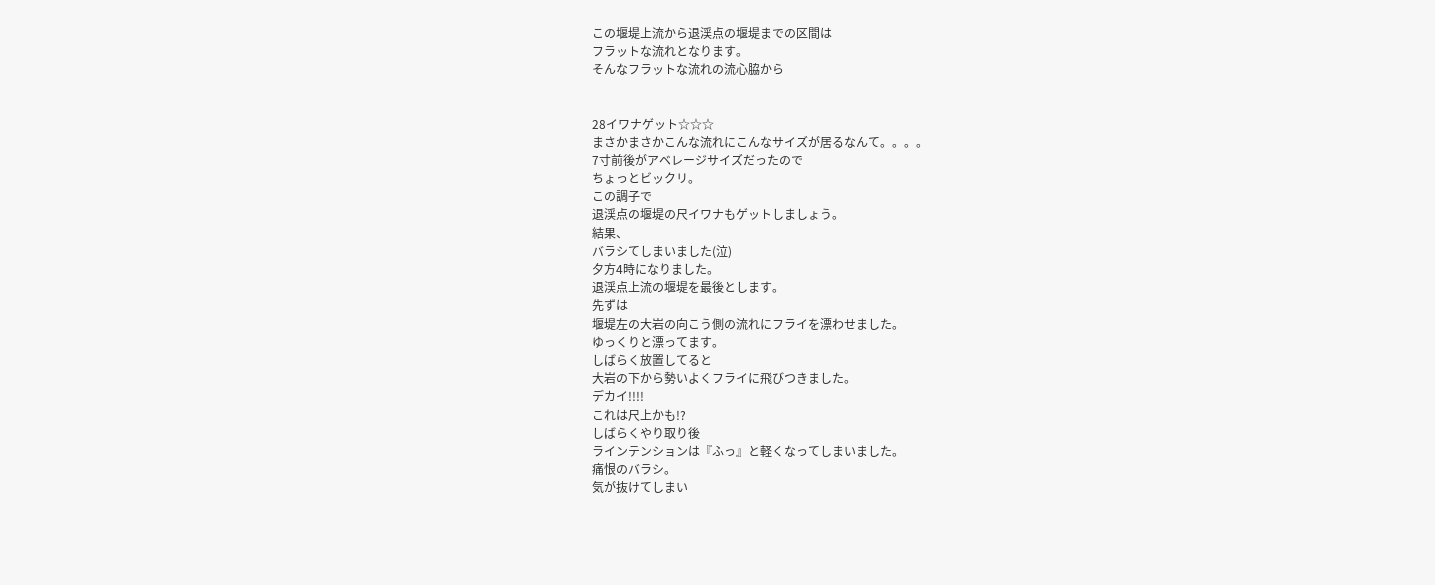この堰堤上流から退渓点の堰堤までの区間は
フラットな流れとなります。
そんなフラットな流れの流心脇から


28イワナゲット☆☆☆
まさかまさかこんな流れにこんなサイズが居るなんて。。。。
7寸前後がアベレージサイズだったので
ちょっとビックリ。
この調子で
退渓点の堰堤の尺イワナもゲットしましょう。
結果、
バラシてしまいました(泣)
夕方4時になりました。
退渓点上流の堰堤を最後とします。
先ずは
堰堤左の大岩の向こう側の流れにフライを漂わせました。
ゆっくりと漂ってます。
しばらく放置してると
大岩の下から勢いよくフライに飛びつきました。
デカイ!!!!
これは尺上かも!?
しばらくやり取り後
ラインテンションは『ふっ』と軽くなってしまいました。
痛恨のバラシ。
気が抜けてしまい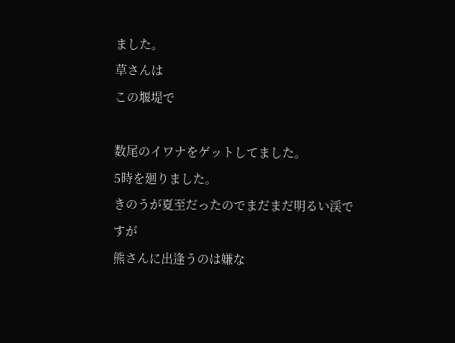ました。
草さんは
この堰堤で

数尾のイワナをゲットしてました。
5時を廻りました。
きのうが夏至だったのでまだまだ明るい渓ですが
熊さんに出逢うのは嫌な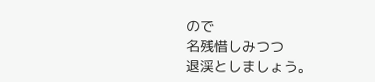ので
名残惜しみつつ
退渓としましょう。